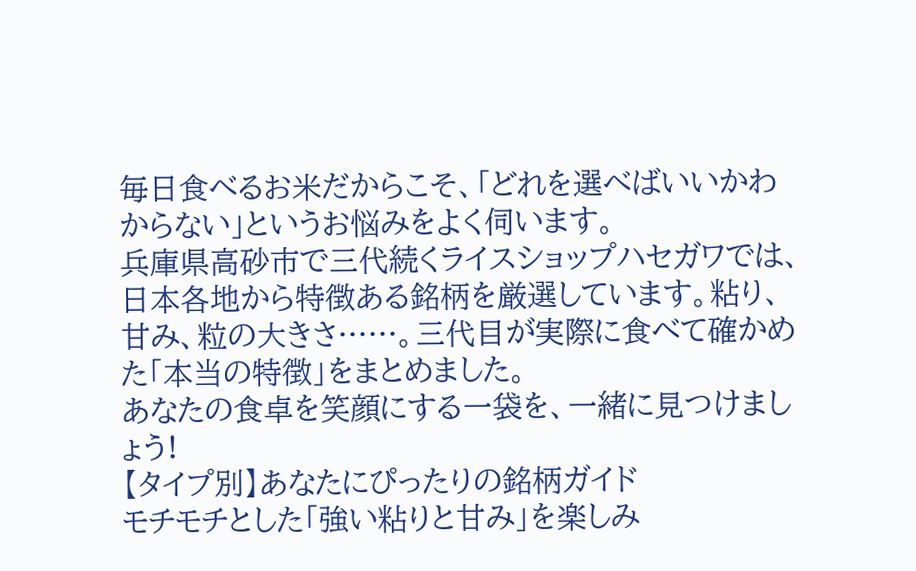毎日食べるお米だからこそ、「どれを選べばいいかわからない」というお悩みをよく伺います。
兵庫県高砂市で三代続くライスショップハセガワでは、日本各地から特徴ある銘柄を厳選しています。粘り、甘み、粒の大きさ……。三代目が実際に食べて確かめた「本当の特徴」をまとめました。
あなたの食卓を笑顔にする一袋を、一緒に見つけましょう!
【タイプ別】あなたにぴったりの銘柄ガイド
モチモチとした「強い粘りと甘み」を楽しみ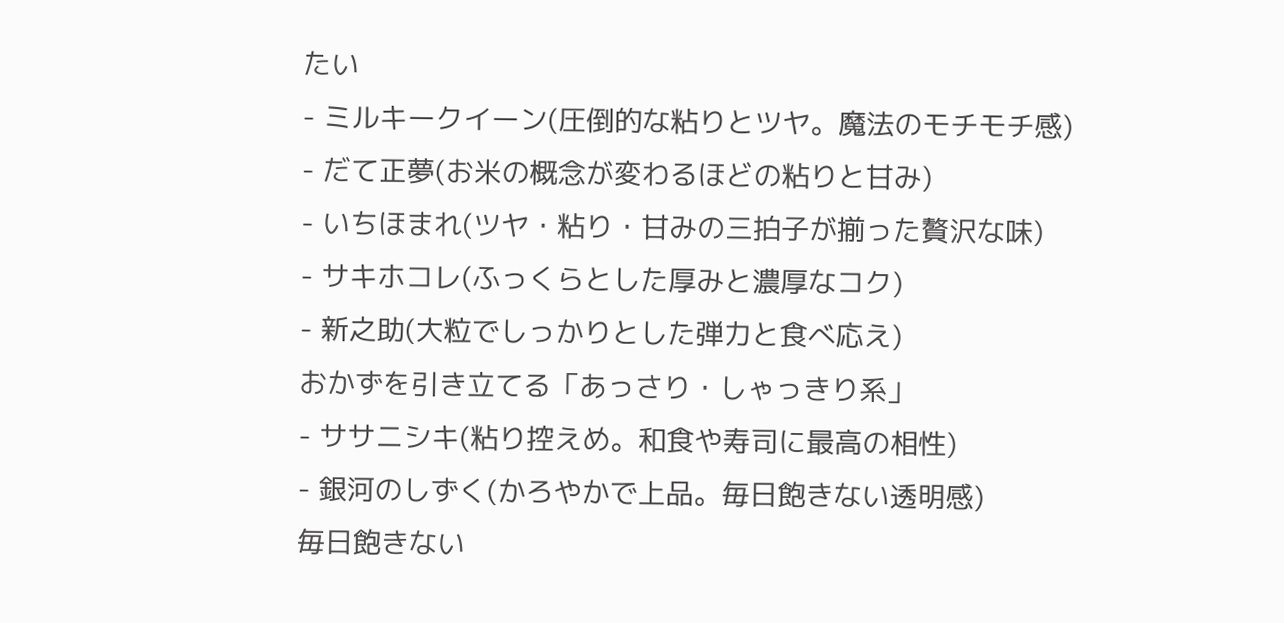たい
- ミルキークイーン(圧倒的な粘りとツヤ。魔法のモチモチ感)
- だて正夢(お米の概念が変わるほどの粘りと甘み)
- いちほまれ(ツヤ・粘り・甘みの三拍子が揃った贅沢な味)
- サキホコレ(ふっくらとした厚みと濃厚なコク)
- 新之助(大粒でしっかりとした弾力と食べ応え)
おかずを引き立てる「あっさり・しゃっきり系」
- ササニシキ(粘り控えめ。和食や寿司に最高の相性)
- 銀河のしずく(かろやかで上品。毎日飽きない透明感)
毎日飽きない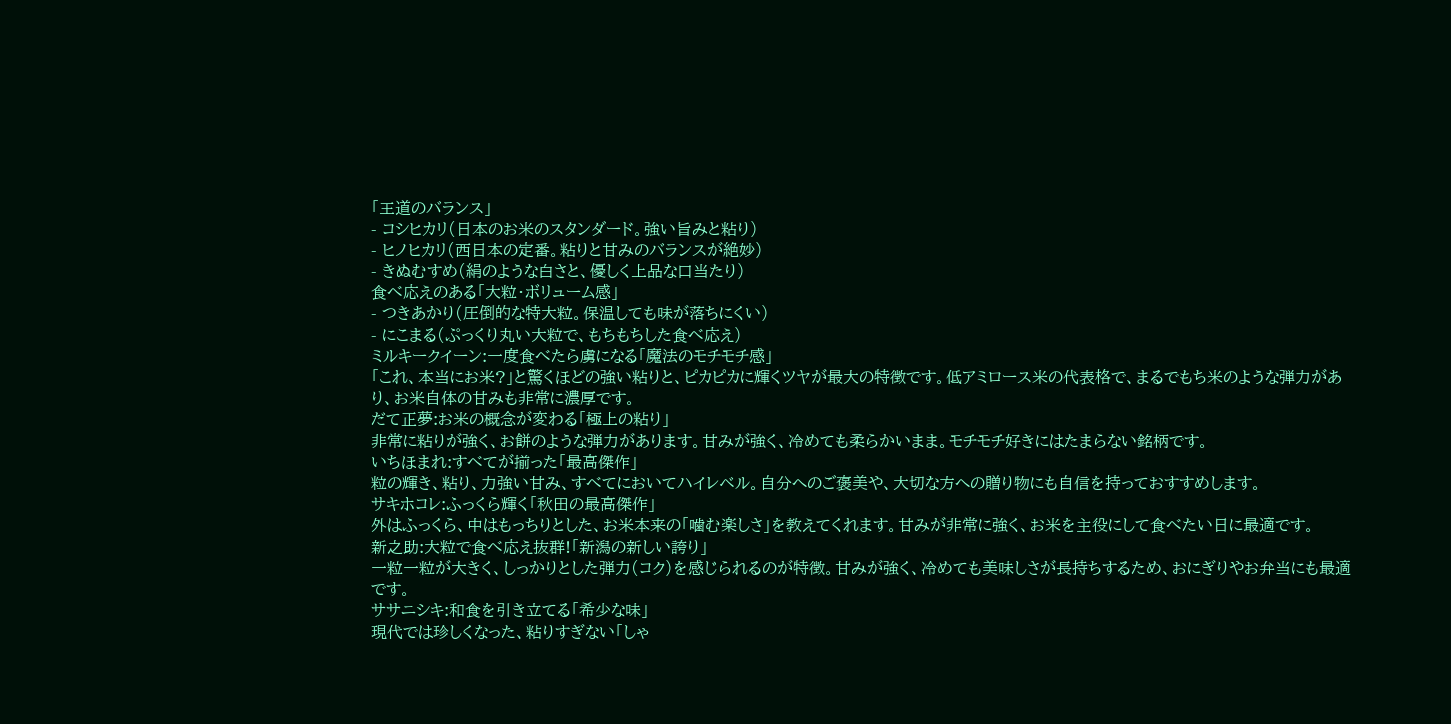「王道のバランス」
- コシヒカリ(日本のお米のスタンダード。強い旨みと粘り)
- ヒノヒカリ(西日本の定番。粘りと甘みのバランスが絶妙)
- きぬむすめ(絹のような白さと、優しく上品な口当たり)
食べ応えのある「大粒・ボリューム感」
- つきあかり(圧倒的な特大粒。保温しても味が落ちにくい)
- にこまる(ぷっくり丸い大粒で、もちもちした食べ応え)
ミルキークイーン:一度食べたら虜になる「魔法のモチモチ感」
「これ、本当にお米?」と驚くほどの強い粘りと、ピカピカに輝くツヤが最大の特徴です。低アミロース米の代表格で、まるでもち米のような弾力があり、お米自体の甘みも非常に濃厚です。
だて正夢:お米の概念が変わる「極上の粘り」
非常に粘りが強く、お餅のような弾力があります。甘みが強く、冷めても柔らかいまま。モチモチ好きにはたまらない銘柄です。
いちほまれ:すべてが揃った「最高傑作」
粒の輝き、粘り、力強い甘み、すべてにおいてハイレベル。自分へのご褒美や、大切な方への贈り物にも自信を持っておすすめします。
サキホコレ:ふっくら輝く「秋田の最高傑作」
外はふっくら、中はもっちりとした、お米本来の「噛む楽しさ」を教えてくれます。甘みが非常に強く、お米を主役にして食べたい日に最適です。
新之助:大粒で食べ応え抜群!「新潟の新しい誇り」
一粒一粒が大きく、しっかりとした弾力(コク)を感じられるのが特徴。甘みが強く、冷めても美味しさが長持ちするため、おにぎりやお弁当にも最適です。
ササニシキ:和食を引き立てる「希少な味」
現代では珍しくなった、粘りすぎない「しゃ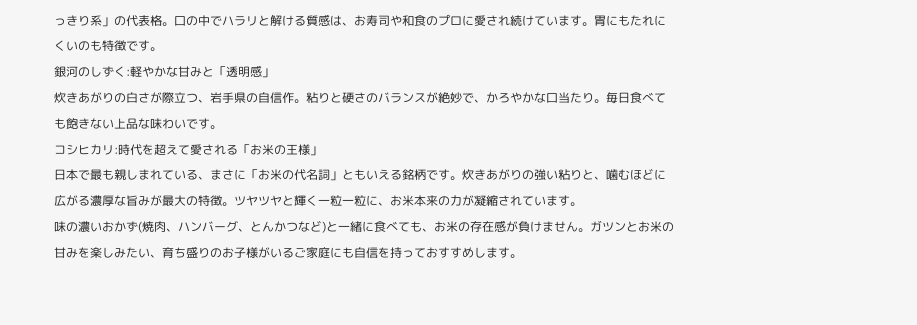っきり系」の代表格。口の中でハラリと解ける質感は、お寿司や和食のプロに愛され続けています。胃にもたれにくいのも特徴です。
銀河のしずく:軽やかな甘みと「透明感」
炊きあがりの白さが際立つ、岩手県の自信作。粘りと硬さのバランスが絶妙で、かろやかな口当たり。毎日食べても飽きない上品な味わいです。
コシヒカリ:時代を超えて愛される「お米の王様」
日本で最も親しまれている、まさに「お米の代名詞」ともいえる銘柄です。炊きあがりの強い粘りと、噛むほどに広がる濃厚な旨みが最大の特徴。ツヤツヤと輝く一粒一粒に、お米本来の力が凝縮されています。
味の濃いおかず(焼肉、ハンバーグ、とんかつなど)と一緒に食べても、お米の存在感が負けません。ガツンとお米の甘みを楽しみたい、育ち盛りのお子様がいるご家庭にも自信を持っておすすめします。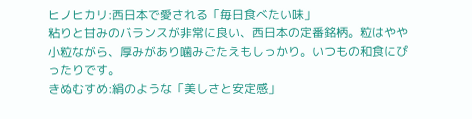ヒノヒカリ:西日本で愛される「毎日食べたい味」
粘りと甘みのバランスが非常に良い、西日本の定番銘柄。粒はやや小粒ながら、厚みがあり噛みごたえもしっかり。いつもの和食にぴったりです。
きぬむすめ:絹のような「美しさと安定感」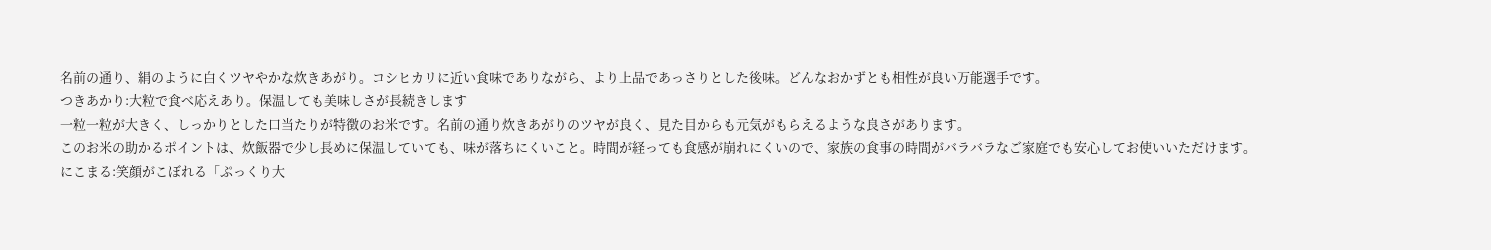名前の通り、絹のように白くツヤやかな炊きあがり。コシヒカリに近い食味でありながら、より上品であっさりとした後味。どんなおかずとも相性が良い万能選手です。
つきあかり:大粒で食べ応えあり。保温しても美味しさが長続きします
一粒一粒が大きく、しっかりとした口当たりが特徴のお米です。名前の通り炊きあがりのツヤが良く、見た目からも元気がもらえるような良さがあります。
このお米の助かるポイントは、炊飯器で少し長めに保温していても、味が落ちにくいこと。時間が経っても食感が崩れにくいので、家族の食事の時間がバラバラなご家庭でも安心してお使いいただけます。
にこまる:笑顔がこぼれる「ぷっくり大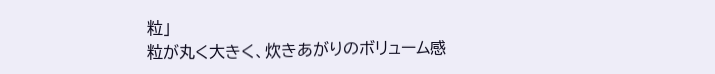粒」
粒が丸く大きく、炊きあがりのボリューム感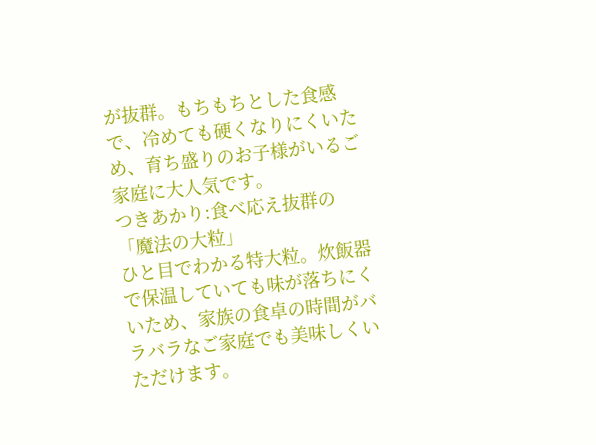が抜群。もちもちとした食感で、冷めても硬くなりにくいため、育ち盛りのお子様がいるご家庭に大人気です。
つきあかり:食べ応え抜群の「魔法の大粒」
ひと目でわかる特大粒。炊飯器で保温していても味が落ちにくいため、家族の食卓の時間がバラバラなご家庭でも美味しくいただけます。